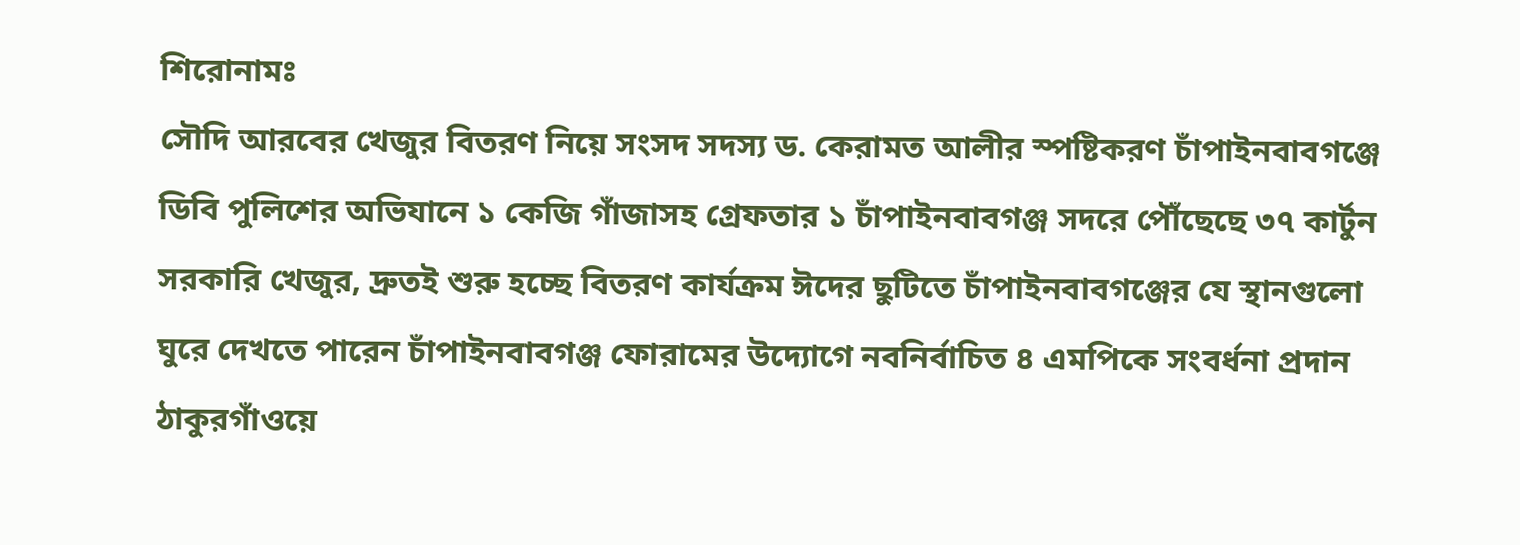শিরোনামঃ
সৌদি আরবের খেজুর বিতরণ নিয়ে সংসদ সদস্য ড. কেরামত আলীর স্পষ্টিকরণ চাঁপাইনবাবগঞ্জে ডিবি পুলিশের অভিযানে ১ কেজি গাঁজাসহ গ্রেফতার ১ চাঁপাইনবাবগঞ্জ সদরে পৌঁছেছে ৩৭ কার্টুন সরকারি খেজুর, দ্রুতই শুরু হচ্ছে বিতরণ কার্যক্রম ঈদের ছুটিতে চাঁপাইনবাবগঞ্জের যে স্থানগুলো ঘুরে দেখতে পারেন চাঁপাইনবাবগঞ্জ ফোরামের উদ্যোগে নবনির্বাচিত ৪ এমপিকে সংবর্ধনা প্রদান ঠাকুরগাঁওয়ে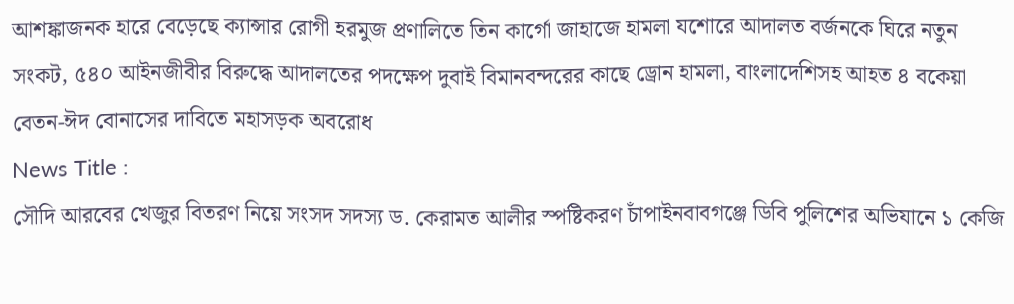আশঙ্কাজনক হারে বেড়েছে ক্যান্সার রোগী হরমুজ প্রণালিতে তিন কার্গো জাহাজে হামলা যশোরে আদালত বর্জনকে ঘিরে নতুন সংকট, ৫৪০ আইনজীবীর বিরুদ্ধে আদালতের পদক্ষেপ দুবাই বিমানবন্দরের কাছে ড্রোন হামলা, বাংলাদেশিসহ আহত ৪ বকেয়া বেতন-ঈদ বোনাসের দাবিতে মহাসড়ক অবরোধ
News Title :
সৌদি আরবের খেজুর বিতরণ নিয়ে সংসদ সদস্য ড. কেরামত আলীর স্পষ্টিকরণ চাঁপাইনবাবগঞ্জে ডিবি পুলিশের অভিযানে ১ কেজি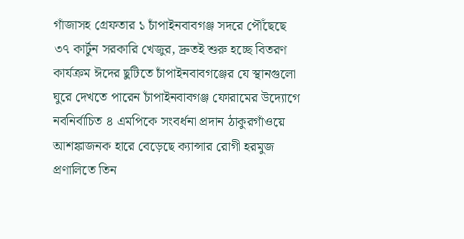গাঁজাসহ গ্রেফতার ১ চাঁপাইনবাবগঞ্জ সদরে পৌঁছেছে ৩৭ কার্টুন সরকারি খেজুর, দ্রুতই শুরু হচ্ছে বিতরণ কার্যক্রম ঈদের ছুটিতে চাঁপাইনবাবগঞ্জের যে স্থানগুলো ঘুরে দেখতে পারেন চাঁপাইনবাবগঞ্জ ফোরামের উদ্যোগে নবনির্বাচিত ৪ এমপিকে সংবর্ধনা প্রদান ঠাকুরগাঁওয়ে আশঙ্কাজনক হারে বেড়েছে ক্যান্সার রোগী হরমুজ প্রণালিতে তিন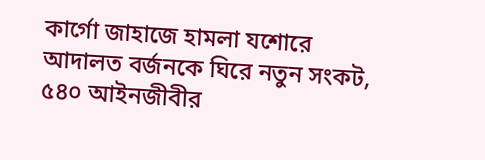কার্গো জাহাজে হামলা যশোরে আদালত বর্জনকে ঘিরে নতুন সংকট, ৫৪০ আইনজীবীর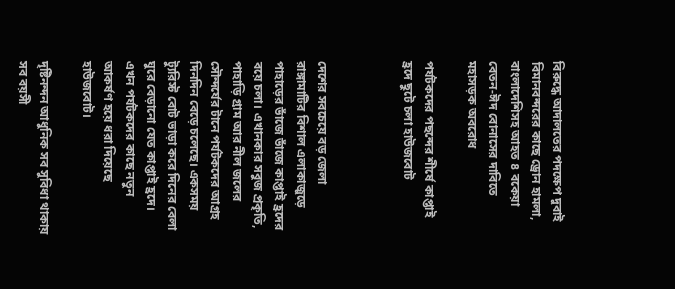বিরুদ্ধে আদালতের পদক্ষেপ দুবাই বিমানবন্দরের কাছে ড্রোন হামলা, বাংলাদেশিসহ আহত ৪ বকেয়া বেতন-ঈদ বোনাসের দাবিতে মহাসড়ক অবরোধ

পর্যটকদের পছন্দের শীর্ষে কাপ্তাই হ্রদে ছুটে চলা হাউজবোট



দেশের সবচেয়ে বড় জেলা রাঙ্গামাটির বিশাল এলাকাজুড়ে পাহাড়ের ভাঁজে ভাঁজে কাপ্তাই হ্রদের বয়ে চলা। এখানকার সবুজ প্রকৃতি, পাহাড়ি গ্রাম আর নীল জলের সৌন্দর্যের টানে পর্যটকদের আগ্রহ দিনদিন বেড়ে চলেছে। একসময় ট্যুরিস্ট বোট ভাড়া করে দিনের বেলা ঘুরে বেড়ানো যেত কাপ্তাই হ্রদে। এখন পর্যটকদের কাছে নতুন আকর্ষণ হয়ে ধরা দিয়েছে হাউজবোট।

দৃষ্টিনন্দন আধুনিক সব সুবিধা থাকায় সব বয়সী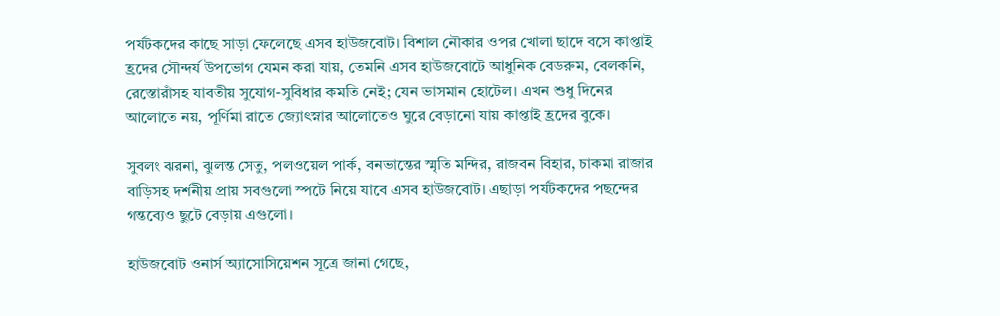পর্যটকদের কাছে সাড়া ফেলেছে এসব হাউজবোট। বিশাল নৌকার ওপর খোলা ছাদে বসে কাপ্তাই হ্রদের সৌন্দর্য উপভোগ যেমন করা যায়, তেমনি এসব হাউজবোটে আধুনিক বেডরুম, বেলকনি, রেস্তোরাঁসহ যাবতীয় সুযোগ-সুবিধার কমতি নেই; যেন ভাসমান হোটেল। এখন শুধু দিনের আলোতে নয়, পূর্ণিমা রাতে জ্যোৎস্নার আলোতেও ঘুরে বেড়ানো যায় কাপ্তাই হ্রদের বুকে।

সুবলং ঝরনা, ঝুলন্ত সেতু, পলওয়েল পার্ক, বনভান্তের স্মৃতি মন্দির, রাজবন বিহার, চাকমা রাজার বাড়িসহ দর্শনীয় প্রায় সবগুলো স্পটে নিয়ে যাবে এসব হাউজবোট। এছাড়া পর্যটকদের পছন্দের গন্তব্যেও ছুটে বেড়ায় এগুলো।

হাউজবোট ওনার্স অ্যাসোসিয়েশন সূত্রে জানা গেছে,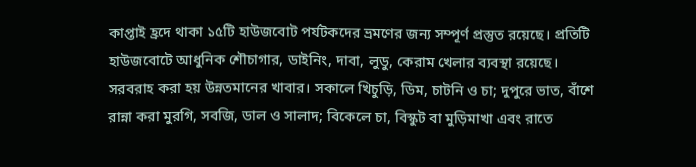কাপ্তাই হ্রদে থাকা ১৫টি হাউজবোট পর্যটকদের ভ্রমণের জন্য সম্পূর্ণ প্রস্তুত রয়েছে। প্রতিটি হাউজবোটে আধুনিক শৌচাগার, ডাইনিং, দাবা, লুডু, কেরাম খেলার ব্যবস্থা রয়েছে। সরবরাহ করা হয় উন্নতমানের খাবার। সকালে খিচুড়ি, ডিম, চাটনি ও চা; দুপুরে ভাত, বাঁশে রান্না করা মুরগি, সবজি, ডাল ও সালাদ; বিকেলে চা, বিস্কুট বা মুড়িমাখা এবং রাতে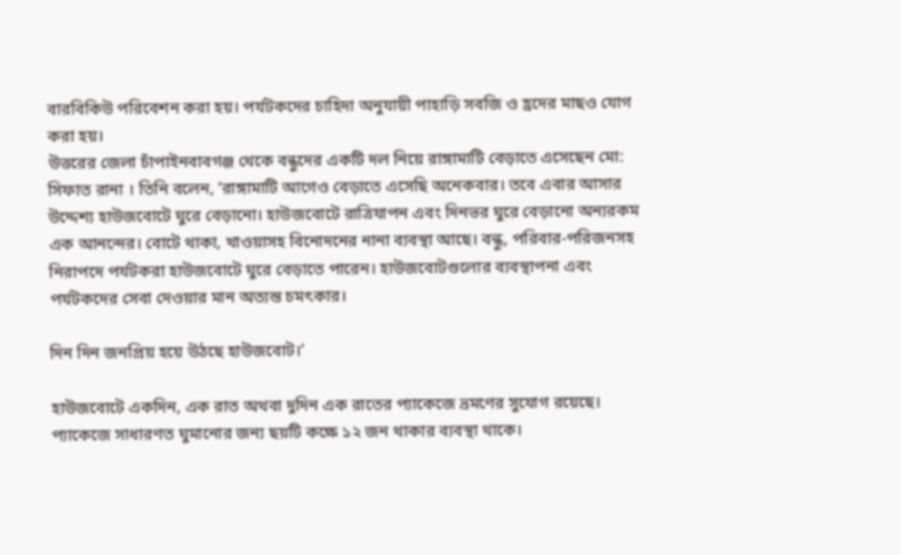বারবিকিউ পরিবেশন করা হয়। পর্যটকদের চাহিদা অনুযায়ী পাহাড়ি সবজি ও হ্রদের মাছও যোগ করা হয়।
উত্তরের জেলা চাঁপাইনবাবগঞ্জ থেকে বন্ধুদের একটি দল নিয়ে রাঙ্গামাটি বেড়াতে এসেছেন মো: সিফাত রানা । তিনি বলেন, ‘রাঙ্গামাটি আগেও বেড়াতে এসেছি অনেকবার। তবে এবার আসার উদ্দেশ্য হাউজবোটে ঘুরে বেড়ানো। হাউজবোটে রাত্রিযাপন এবং দিনভর ঘুরে বেড়ানো অন্যরকম এক আনন্দের। বোটে থাকা, খাওয়াসহ বিনোদনের নানা ব্যবস্থা আছে। বন্ধু, পরিবার-পরিজনসহ নিরাপদে পর্যটকরা হাউজবোটে ঘুরে বেড়াতে পারেন। হাউজবোটগুলোর ব্যবস্থাপনা এবং পর্যটকদের সেবা দেওয়ার মান অত্যন্ত চমৎকার।

দিন দিন জনপ্রিয় হয়ে উঠছে হাউজবোট।’

হাউজবোটে একদিন, এক রাত অথবা দুদিন এক রাতের প্যাকেজে ভ্রমণের সুযোগ রয়েছে। প্যাকেজে সাধারণত ঘুমানোর জন্য ছয়টি কক্ষে ১২ জন থাকার ব্যবস্থা থাকে।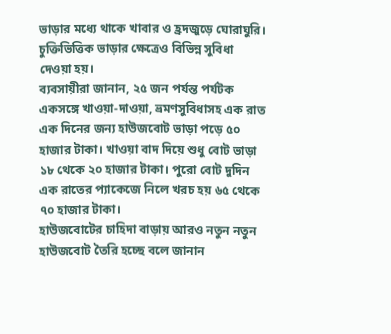ভাড়ার মধ্যে থাকে খাবার ও হ্রদজুড়ে ঘোরাঘুরি। চুক্তিভিত্তিক ভাড়ার ক্ষেত্রেও বিভিন্ন সুবিধা দেওয়া হয়।
ব্যবসায়ীরা জানান, ২৫ জন পর্যন্ত পর্যটক একসঙ্গে খাওয়া-দাওয়া, ভ্রমণসুবিধাসহ এক রাত এক দিনের জন্য হাউজবোট ভাড়া পড়ে ৫০ হাজার টাকা। খাওয়া বাদ দিয়ে শুধু বোট ভাড়া ১৮ থেকে ২০ হাজার টাকা। পুরো বোট দুদিন এক রাতের প্যাকেজে নিলে খরচ হয় ৬৫ থেকে ৭০ হাজার টাকা।
হাউজবোটের চাহিদা বাড়ায় আরও নতুন নতুন হাউজবোট তৈরি হচ্ছে বলে জানান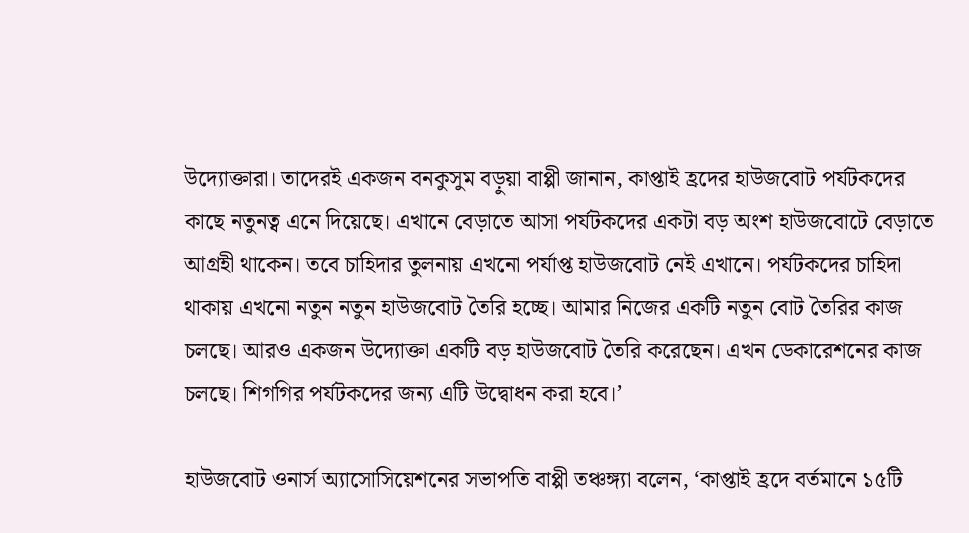উদ্যোক্তারা। তাদেরই একজন বনকুসুম বড়ুয়া বাপ্পী জানান, কাপ্তাই হ্রদের হাউজবোট পর্যটকদের কাছে নতুনত্ব এনে দিয়েছে। এখানে বেড়াতে আসা পর্যটকদের একটা বড় অংশ হাউজবোটে বেড়াতে আগ্রহী থাকেন। তবে চাহিদার তুলনায় এখনো পর্যাপ্ত হাউজবোট নেই এখানে। পর্যটকদের চাহিদা থাকায় এখনো নতুন নতুন হাউজবোট তৈরি হচ্ছে। আমার নিজের একটি নতুন বোট তৈরির কাজ চলছে। আরও একজন উদ্যোক্তা একটি বড় হাউজবোট তৈরি করেছেন। এখন ডেকারেশনের কাজ চলছে। শিগগির পর্যটকদের জন্য এটি উদ্বোধন করা হবে।’

হাউজবোট ওনার্স অ্যাসোসিয়েশনের সভাপতি বাপ্পী তঞ্চঙ্গ্যা বলেন, ‘কাপ্তাই হ্রদে বর্তমানে ১৫টি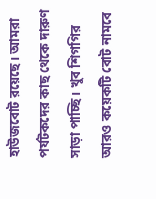হাউজবোট রয়েছে। আমরা পর্যটকদের কাছ থেকে দারুণ সাড়া পাচ্ছি। খুব শিগগির আরও কয়েকটি বোট নামবে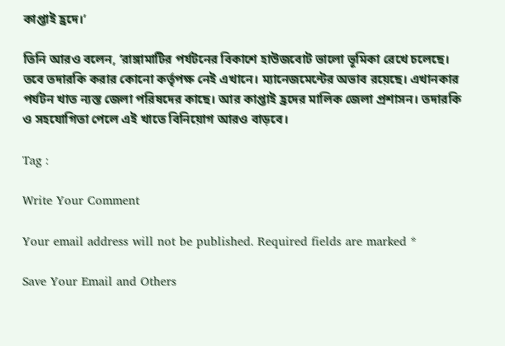কাপ্তাই হ্রদে।’

তিনি আরও বলেন, ‘রাঙ্গামাটির পর্যটনের বিকাশে হাউজবোট ভালো ভূমিকা রেখে চলেছে। তবে তদারকি করার কোনো কর্তৃপক্ষ নেই এখানে। ম্যানেজমেন্টের অভাব রয়েছে। এখানকার পর্যটন খাত ন্যস্ত জেলা পরিষদের কাছে। আর কাপ্তাই হ্রদের মালিক জেলা প্রশাসন। তদারকি ও সহযোগিতা পেলে এই খাতে বিনিয়োগ আরও বাড়বে।

Tag :

Write Your Comment

Your email address will not be published. Required fields are marked *

Save Your Email and Others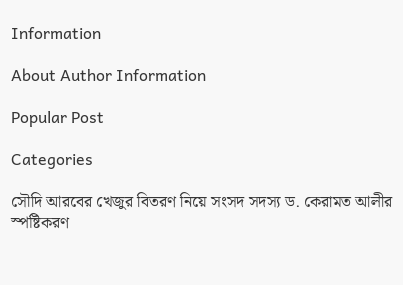Information

About Author Information

Popular Post

Categories

সৌদি আরবের খেজুর বিতরণ নিয়ে সংসদ সদস্য ড. কেরামত আলীর স্পষ্টিকরণ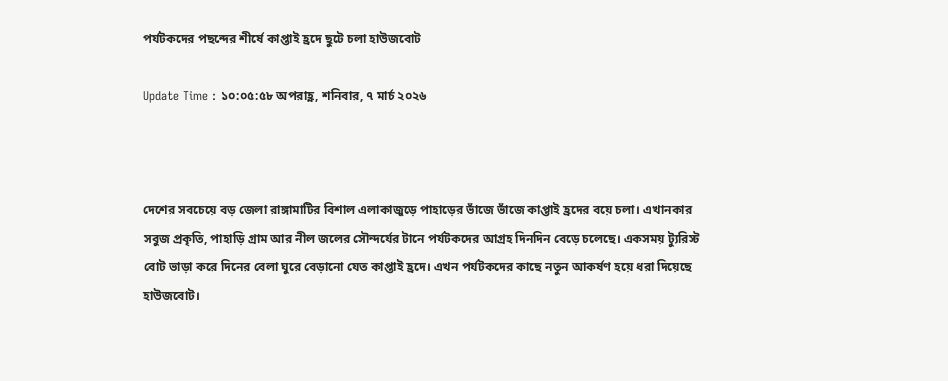পর্যটকদের পছন্দের শীর্ষে কাপ্তাই হ্রদে ছুটে চলা হাউজবোট

Update Time : ১০:০৫:৫৮ অপরাহ্ণ, শনিবার, ৭ মার্চ ২০২৬



দেশের সবচেয়ে বড় জেলা রাঙ্গামাটির বিশাল এলাকাজুড়ে পাহাড়ের ভাঁজে ভাঁজে কাপ্তাই হ্রদের বয়ে চলা। এখানকার সবুজ প্রকৃতি, পাহাড়ি গ্রাম আর নীল জলের সৌন্দর্যের টানে পর্যটকদের আগ্রহ দিনদিন বেড়ে চলেছে। একসময় ট্যুরিস্ট বোট ভাড়া করে দিনের বেলা ঘুরে বেড়ানো যেত কাপ্তাই হ্রদে। এখন পর্যটকদের কাছে নতুন আকর্ষণ হয়ে ধরা দিয়েছে হাউজবোট।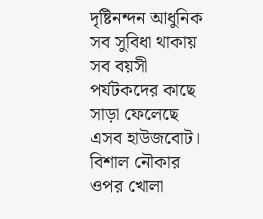দৃষ্টিনন্দন আধুনিক সব সুবিধা থাকায় সব বয়সী পর্যটকদের কাছে সাড়া ফেলেছে এসব হাউজবোট। বিশাল নৌকার ওপর খোলা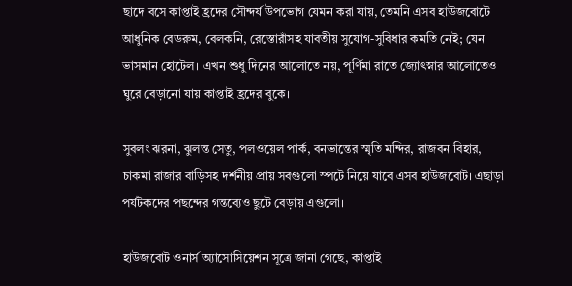ছাদে বসে কাপ্তাই হ্রদের সৌন্দর্য উপভোগ যেমন করা যায়, তেমনি এসব হাউজবোটে আধুনিক বেডরুম, বেলকনি, রেস্তোরাঁসহ যাবতীয় সুযোগ-সুবিধার কমতি নেই; যেন ভাসমান হোটেল। এখন শুধু দিনের আলোতে নয়, পূর্ণিমা রাতে জ্যোৎস্নার আলোতেও ঘুরে বেড়ানো যায় কাপ্তাই হ্রদের বুকে।

সুবলং ঝরনা, ঝুলন্ত সেতু, পলওয়েল পার্ক, বনভান্তের স্মৃতি মন্দির, রাজবন বিহার, চাকমা রাজার বাড়িসহ দর্শনীয় প্রায় সবগুলো স্পটে নিয়ে যাবে এসব হাউজবোট। এছাড়া পর্যটকদের পছন্দের গন্তব্যেও ছুটে বেড়ায় এগুলো।

হাউজবোট ওনার্স অ্যাসোসিয়েশন সূত্রে জানা গেছে, কাপ্তাই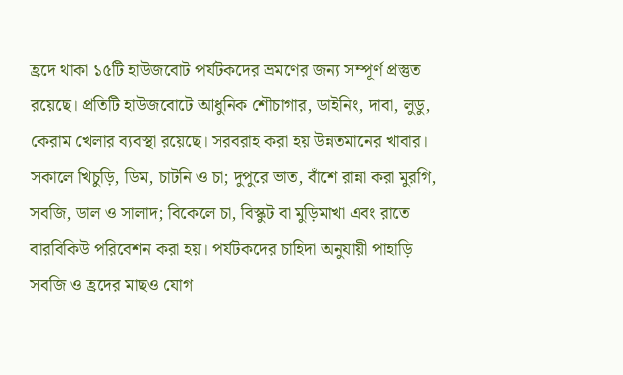হ্রদে থাকা ১৫টি হাউজবোট পর্যটকদের ভ্রমণের জন্য সম্পূর্ণ প্রস্তুত রয়েছে। প্রতিটি হাউজবোটে আধুনিক শৌচাগার, ডাইনিং, দাবা, লুডু, কেরাম খেলার ব্যবস্থা রয়েছে। সরবরাহ করা হয় উন্নতমানের খাবার। সকালে খিচুড়ি, ডিম, চাটনি ও চা; দুপুরে ভাত, বাঁশে রান্না করা মুরগি, সবজি, ডাল ও সালাদ; বিকেলে চা, বিস্কুট বা মুড়িমাখা এবং রাতে বারবিকিউ পরিবেশন করা হয়। পর্যটকদের চাহিদা অনুযায়ী পাহাড়ি সবজি ও হ্রদের মাছও যোগ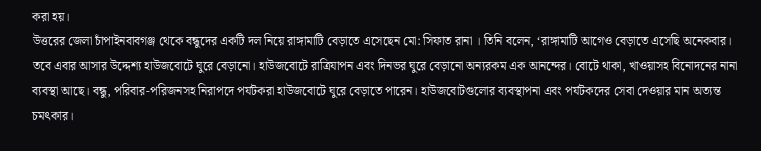করা হয়।
উত্তরের জেলা চাঁপাইনবাবগঞ্জ থেকে বন্ধুদের একটি দল নিয়ে রাঙ্গামাটি বেড়াতে এসেছেন মো: সিফাত রানা । তিনি বলেন, ‘রাঙ্গামাটি আগেও বেড়াতে এসেছি অনেকবার। তবে এবার আসার উদ্দেশ্য হাউজবোটে ঘুরে বেড়ানো। হাউজবোটে রাত্রিযাপন এবং দিনভর ঘুরে বেড়ানো অন্যরকম এক আনন্দের। বোটে থাকা, খাওয়াসহ বিনোদনের নানা ব্যবস্থা আছে। বন্ধু, পরিবার-পরিজনসহ নিরাপদে পর্যটকরা হাউজবোটে ঘুরে বেড়াতে পারেন। হাউজবোটগুলোর ব্যবস্থাপনা এবং পর্যটকদের সেবা দেওয়ার মান অত্যন্ত চমৎকার।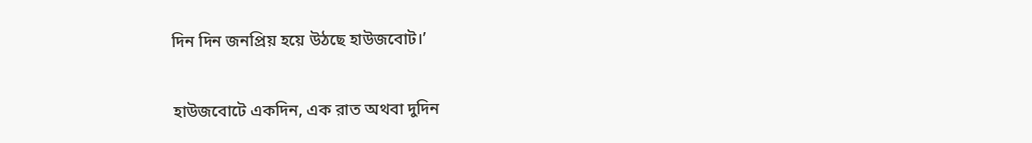দিন দিন জনপ্রিয় হয়ে উঠছে হাউজবোট।’

হাউজবোটে একদিন, এক রাত অথবা দুদিন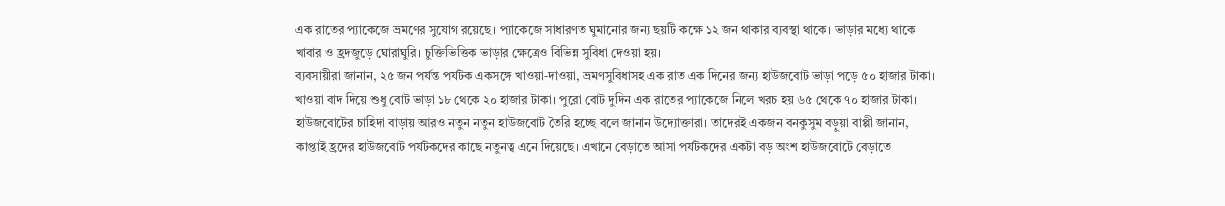এক রাতের প্যাকেজে ভ্রমণের সুযোগ রয়েছে। প্যাকেজে সাধারণত ঘুমানোর জন্য ছয়টি কক্ষে ১২ জন থাকার ব্যবস্থা থাকে। ভাড়ার মধ্যে থাকে খাবার ও হ্রদজুড়ে ঘোরাঘুরি। চুক্তিভিত্তিক ভাড়ার ক্ষেত্রেও বিভিন্ন সুবিধা দেওয়া হয়।
ব্যবসায়ীরা জানান, ২৫ জন পর্যন্ত পর্যটক একসঙ্গে খাওয়া-দাওয়া, ভ্রমণসুবিধাসহ এক রাত এক দিনের জন্য হাউজবোট ভাড়া পড়ে ৫০ হাজার টাকা। খাওয়া বাদ দিয়ে শুধু বোট ভাড়া ১৮ থেকে ২০ হাজার টাকা। পুরো বোট দুদিন এক রাতের প্যাকেজে নিলে খরচ হয় ৬৫ থেকে ৭০ হাজার টাকা।
হাউজবোটের চাহিদা বাড়ায় আরও নতুন নতুন হাউজবোট তৈরি হচ্ছে বলে জানান উদ্যোক্তারা। তাদেরই একজন বনকুসুম বড়ুয়া বাপ্পী জানান, কাপ্তাই হ্রদের হাউজবোট পর্যটকদের কাছে নতুনত্ব এনে দিয়েছে। এখানে বেড়াতে আসা পর্যটকদের একটা বড় অংশ হাউজবোটে বেড়াতে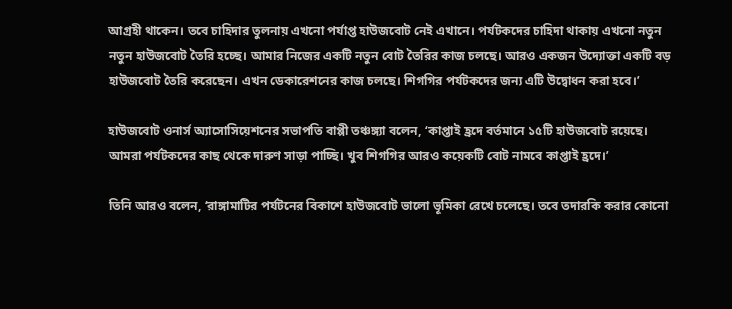আগ্রহী থাকেন। তবে চাহিদার তুলনায় এখনো পর্যাপ্ত হাউজবোট নেই এখানে। পর্যটকদের চাহিদা থাকায় এখনো নতুন নতুন হাউজবোট তৈরি হচ্ছে। আমার নিজের একটি নতুন বোট তৈরির কাজ চলছে। আরও একজন উদ্যোক্তা একটি বড় হাউজবোট তৈরি করেছেন। এখন ডেকারেশনের কাজ চলছে। শিগগির পর্যটকদের জন্য এটি উদ্বোধন করা হবে।’

হাউজবোট ওনার্স অ্যাসোসিয়েশনের সভাপতি বাপ্পী তঞ্চঙ্গ্যা বলেন, ‘কাপ্তাই হ্রদে বর্তমানে ১৫টি হাউজবোট রয়েছে। আমরা পর্যটকদের কাছ থেকে দারুণ সাড়া পাচ্ছি। খুব শিগগির আরও কয়েকটি বোট নামবে কাপ্তাই হ্রদে।’

তিনি আরও বলেন, ‘রাঙ্গামাটির পর্যটনের বিকাশে হাউজবোট ভালো ভূমিকা রেখে চলেছে। তবে তদারকি করার কোনো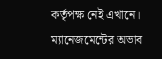কর্তৃপক্ষ নেই এখানে। ম্যানেজমেন্টের অভাব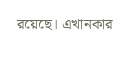রয়েছে। এখানকার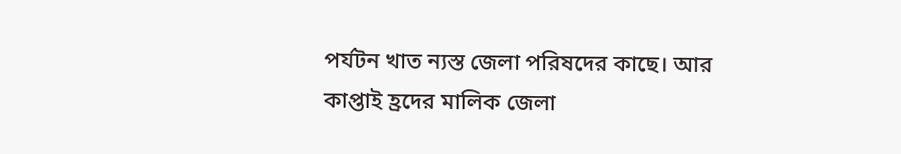পর্যটন খাত ন্যস্ত জেলা পরিষদের কাছে। আর কাপ্তাই হ্রদের মালিক জেলা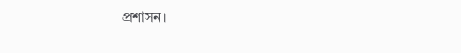প্রশাসন।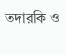তদারকি ও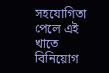সহযোগিতা পেলে এই খাতে বিনিয়োগ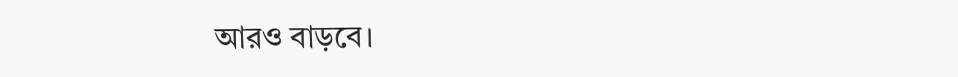আরও বাড়বে।